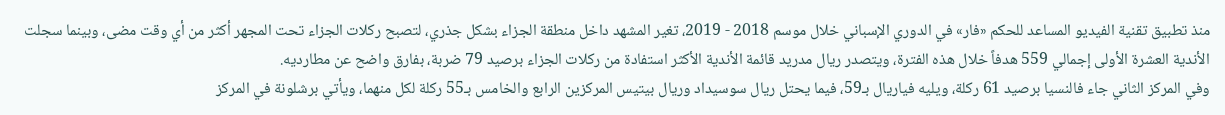منذ تطبيق تقنية الفيديو المساعد للحكم «فار» في الدوري الإسباني خلال موسم 2018 - 2019، تغير المشهد داخل منطقة الجزاء بشكل جذري، لتصبح ركلات الجزاء تحت المجهر أكثر من أي وقت مضى، وبينما سجلت الأندية العشرة الأولى إجمالي 559 هدفاً خلال هذه الفترة، ويتصدر ريال مدريد قائمة الأندية الأكثر استفادة من ركلات الجزاء برصيد 79 ضربة، بفارق واضح عن مطارديه.
وفي المركز الثاني جاء فالنسيا برصيد 61 ركلة، ويليه فياريال بـ59، فيما يحتل ريال سوسيداد وريال بيتيس المركزين الرابع والخامس بـ55 ركلة لكل منهما، ويأتي برشلونة في المركز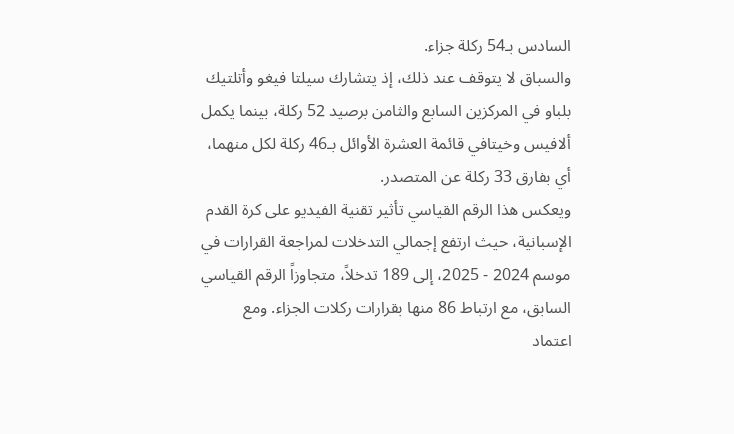السادس بـ54 ركلة جزاء.
والسباق لا يتوقف عند ذلك، إذ يتشارك سيلتا فيغو وأتلتيك بلباو في المركزين السابع والثامن برصيد 52 ركلة، بينما يكمل ألافيس وخيتافي قائمة العشرة الأوائل بـ46 ركلة لكل منهما، أي بفارق 33 ركلة عن المتصدر.
ويعكس هذا الرقم القياسي تأثير تقنية الفيديو على كرة القدم الإسبانية، حيث ارتفع إجمالي التدخلات لمراجعة القرارات في موسم 2024 - 2025، إلى 189 تدخلاً، متجاوزاً الرقم القياسي السابق، مع ارتباط 86 منها بقرارات ركلات الجزاء. ومع اعتماد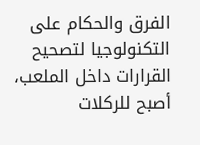الفرق والحكام على التكنولوجيا لتصحيح القرارات داخل الملعب، أصبح للركلات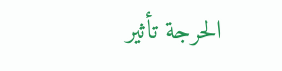الحرجة تأثير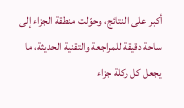أكبر على النتائج، وحوّلت منطقة الجزاء إلى ساحة دقيقة للمراجعة والتقنية الحديثة، ما يجعل كل ركلة جزاء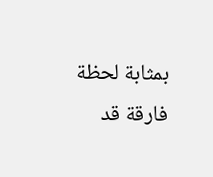بمثابة لحظة فارقة قد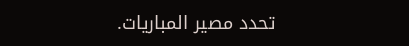تحدد مصير المباريات.